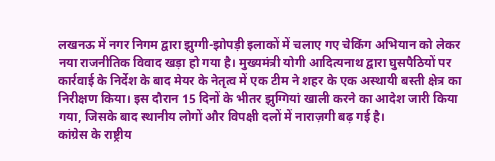लखनऊ में नगर निगम द्वारा झुग्गी-झोपड़ी इलाकों में चलाए गए चेकिंग अभियान को लेकर नया राजनीतिक विवाद खड़ा हो गया है। मुख्यमंत्री योगी आदित्यनाथ द्वारा घुसपैठियों पर कार्रवाई के निर्देश के बाद मेयर के नेतृत्व में एक टीम ने शहर के एक अस्थायी बस्ती क्षेत्र का निरीक्षण किया। इस दौरान 15 दिनों के भीतर झुग्गियां खाली करने का आदेश जारी किया गया, जिसके बाद स्थानीय लोगों और विपक्षी दलों में नाराज़गी बढ़ गई है।
कांग्रेस के राष्ट्रीय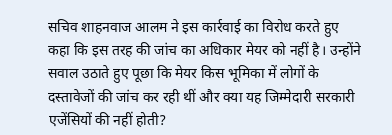सचिव शाहनवाज आलम ने इस कार्रवाई का विरोध करते हुए कहा कि इस तरह की जांच का अधिकार मेयर को नहीं है। उन्होंने सवाल उठाते हुए पूछा कि मेयर किस भूमिका में लोगों के दस्तावेजों की जांच कर रही थीं और क्या यह जिम्मेदारी सरकारी एजेंसियों की नहीं होती?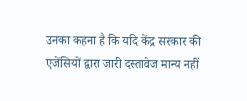उनका कहना है कि यदि केंद्र सरकार की एजेंसियों द्वारा जारी दस्तावेज मान्य नहीं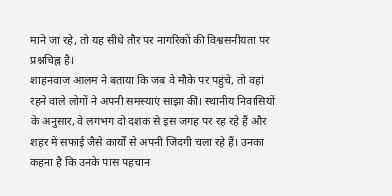माने जा रहे, तो यह सीधे तौर पर नागरिकों की विश्वसनीयता पर प्रश्नचिह्न है।
शाहनवाज आलम ने बताया कि जब वे मौके पर पहुंचे, तो वहां रहने वाले लोगों ने अपनी समस्याएं साझा कीं। स्थानीय निवासियों के अनुसार, वे लगभग दो दशक से इस जगह पर रह रहे हैं और शहर में सफाई जैसे कार्यों से अपनी जिंदगी चला रहे हैं। उनका कहना है कि उनके पास पहचान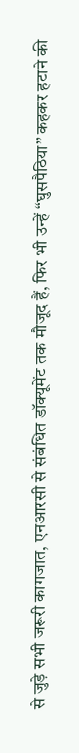से जुड़े सभी जरूरी कागजात, एनआरसी से संबंधित डॉक्यूमेंट तक मौजूद हैं, फिर भी उन्हें “घुसपैठिया” कहकर हटाने की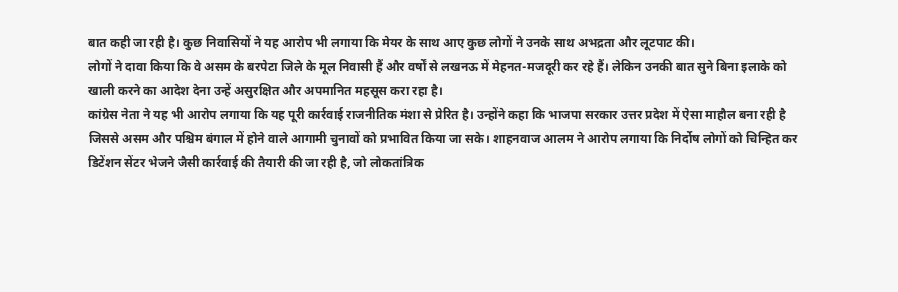बात कही जा रही है। कुछ निवासियों ने यह आरोप भी लगाया कि मेयर के साथ आए कुछ लोगों ने उनके साथ अभद्रता और लूटपाट की।
लोगों ने दावा किया कि वे असम के बरपेटा जिले के मूल निवासी हैं और वर्षों से लखनऊ में मेहनत-मजदूरी कर रहे हैं। लेकिन उनकी बात सुने बिना इलाके को खाली करने का आदेश देना उन्हें असुरक्षित और अपमानित महसूस करा रहा है।
कांग्रेस नेता ने यह भी आरोप लगाया कि यह पूरी कार्रवाई राजनीतिक मंशा से प्रेरित है। उन्होंने कहा कि भाजपा सरकार उत्तर प्रदेश में ऐसा माहौल बना रही है जिससे असम और पश्चिम बंगाल में होने वाले आगामी चुनावों को प्रभावित किया जा सके। शाहनवाज आलम ने आरोप लगाया कि निर्दोष लोगों को चिन्हित कर डिटेंशन सेंटर भेजने जैसी कार्रवाई की तैयारी की जा रही है, जो लोकतांत्रिक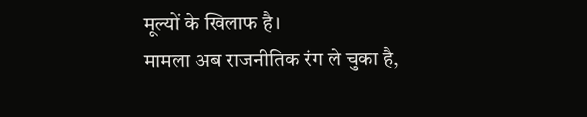मूल्यों के खिलाफ है।
मामला अब राजनीतिक रंग ले चुका है,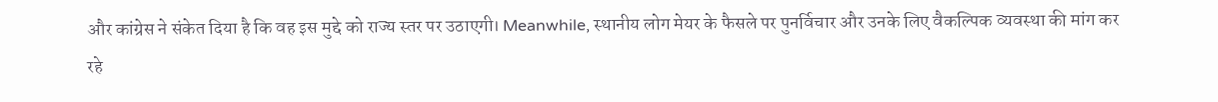और कांग्रेस ने संकेत दिया है कि वह इस मुद्दे को राज्य स्तर पर उठाएगी। Meanwhile, स्थानीय लोग मेयर के फैसले पर पुनर्विचार और उनके लिए वैकल्पिक व्यवस्था की मांग कर रहे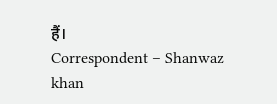हैं।
Correspondent – Shanwaz khan